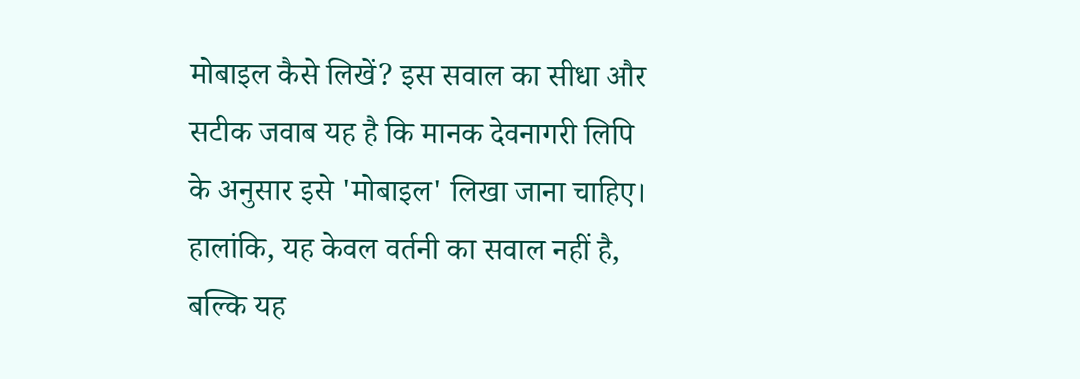मोबाइल कैसे लिखें? इस सवाल का सीधा और सटीक जवाब यह है कि मानक देवनागरी लिपि के अनुसार इसे 'मोबाइल' लिखा जाना चाहिए। हालांकि, यह केवल वर्तनी का सवाल नहीं है, बल्कि यह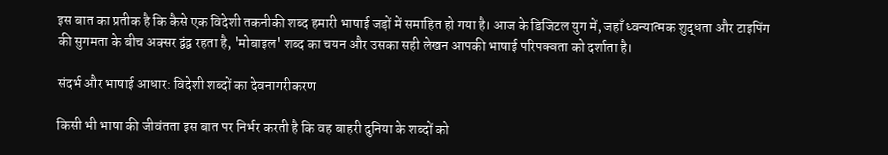इस बात का प्रतीक है कि कैसे एक विदेशी तकनीकी शब्द हमारी भाषाई जड़ों में समाहित हो गया है। आज के डिजिटल युग में, जहाँ ध्वन्यात्मक शुद्धता और टाइपिंग की सुगमता के बीच अक्सर द्वंद्व रहता है, 'मोबाइल' शब्द का चयन और उसका सही लेखन आपकी भाषाई परिपक्वता को दर्शाता है।

संदर्भ और भाषाई आधार: विदेशी शब्दों का देवनागरीकरण

किसी भी भाषा की जीवंतता इस बात पर निर्भर करती है कि वह बाहरी दुनिया के शब्दों को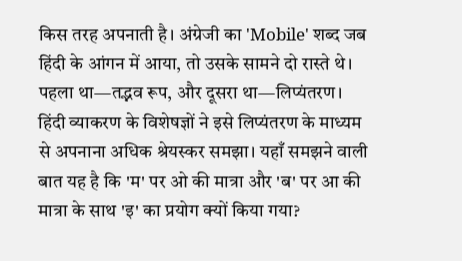किस तरह अपनाती है। अंग्रेजी का 'Mobile' शब्द जब हिंदी के आंगन में आया, तो उसके सामने दो रास्ते थे। पहला था—तद्भव रूप, और दूसरा था—लिप्यंतरण। हिंदी व्याकरण के विशेषज्ञों ने इसे लिप्यंतरण के माध्यम से अपनाना अधिक श्रेयस्कर समझा। यहाँ समझने वाली बात यह है कि 'म' पर ओ की मात्रा और 'ब' पर आ की मात्रा के साथ 'इ' का प्रयोग क्यों किया गया?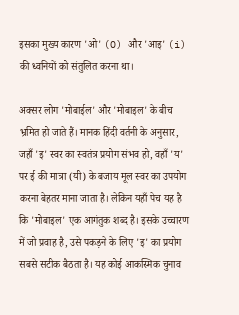इसका मुख्य कारण 'ओ' (O) और 'आइ' (i) की ध्वनियों को संतुलित करना था।

अक्सर लोग 'मोबाईल' और 'मोबाइल' के बीच भ्रमित हो जाते हैं। मानक हिंदी वर्तनी के अनुसार, जहाँ 'इ' स्वर का स्वतंत्र प्रयोग संभव हो, वहाँ 'य' पर ई की मात्रा (यी) के बजाय मूल स्वर का उपयोग करना बेहतर माना जाता है। लेकिन यहाँ पेच यह है कि 'मोबाइल' एक आगंतुक शब्द है। इसके उच्चारण में जो प्रवाह है, उसे पकड़ने के लिए 'इ' का प्रयोग सबसे सटीक बैठता है। यह कोई आकस्मिक चुनाव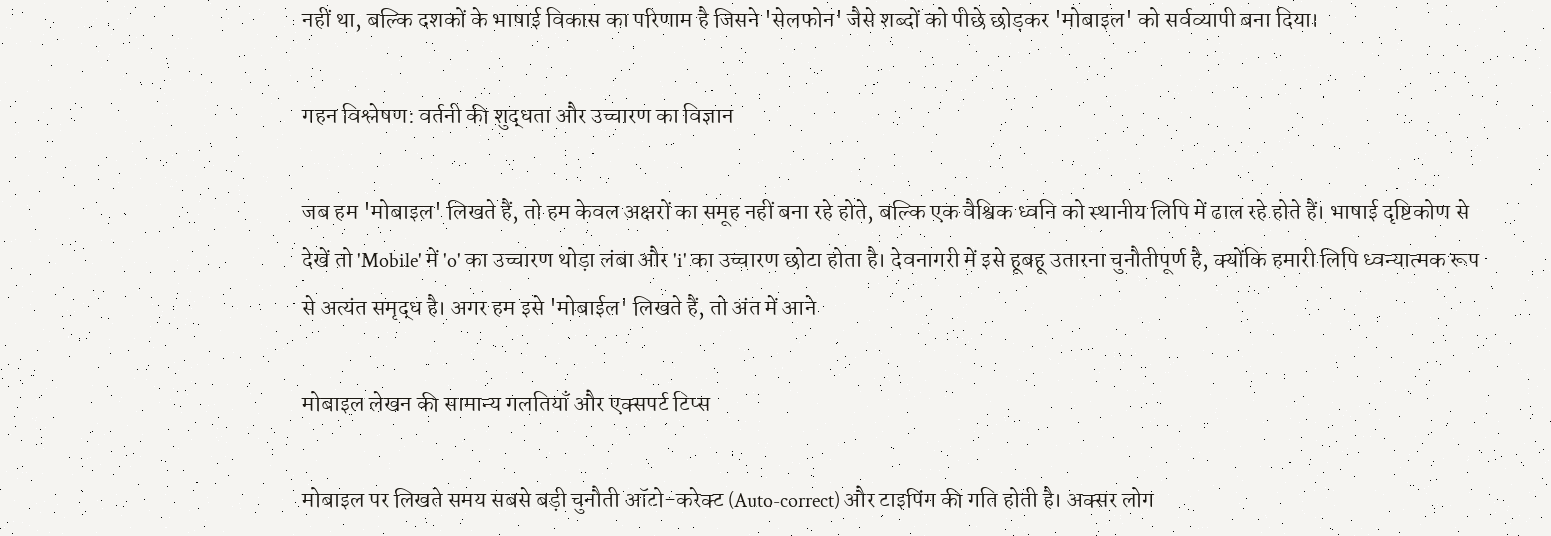नहीं था, बल्कि दशकों के भाषाई विकास का परिणाम है जिसने 'सेलफोन' जैसे शब्दों को पीछे छोड़कर 'मोबाइल' को सर्वव्यापी बना दिया।

गहन विश्लेषण: वर्तनी की शुद्धता और उच्चारण का विज्ञान

जब हम 'मोबाइल' लिखते हैं, तो हम केवल अक्षरों का समूह नहीं बना रहे होते, बल्कि एक वैश्विक ध्वनि को स्थानीय लिपि में ढाल रहे होते हैं। भाषाई दृष्टिकोण से देखें तो 'Mobile' में 'o' का उच्चारण थोड़ा लंबा और 'i' का उच्चारण छोटा होता है। देवनागरी में इसे हूबहू उतारना चुनौतीपूर्ण है, क्योंकि हमारी लिपि ध्वन्यात्मक रूप से अत्यंत समृद्ध है। अगर हम इसे 'मोबाईल' लिखते हैं, तो अंत में आने

मोबाइल लेखन की सामान्य गलतियाँ और एक्सपर्ट टिप्स

मोबाइल पर लिखते समय सबसे बड़ी चुनौती ऑटो-करेक्ट (Auto-correct) और टाइपिंग की गति होती है। अक्सर लोग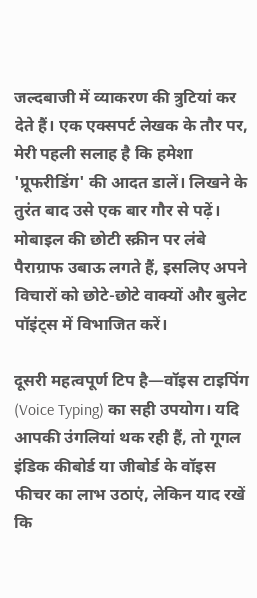जल्दबाजी में व्याकरण की त्रुटियां कर देते हैं। एक एक्सपर्ट लेखक के तौर पर, मेरी पहली सलाह है कि हमेशा 'प्रूफरीडिंग' की आदत डालें। लिखने के तुरंत बाद उसे एक बार गौर से पढ़ें। मोबाइल की छोटी स्क्रीन पर लंबे पैराग्राफ उबाऊ लगते हैं, इसलिए अपने विचारों को छोटे-छोटे वाक्यों और बुलेट पॉइंट्स में विभाजित करें।

दूसरी महत्वपूर्ण टिप है—वॉइस टाइपिंग (Voice Typing) का सही उपयोग। यदि आपकी उंगलियां थक रही हैं, तो गूगल इंडिक कीबोर्ड या जीबोर्ड के वॉइस फीचर का लाभ उठाएं, लेकिन याद रखें कि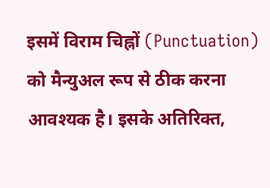इसमें विराम चिह्नों (Punctuation) को मैन्युअल रूप से ठीक करना आवश्यक है। इसके अतिरिक्त,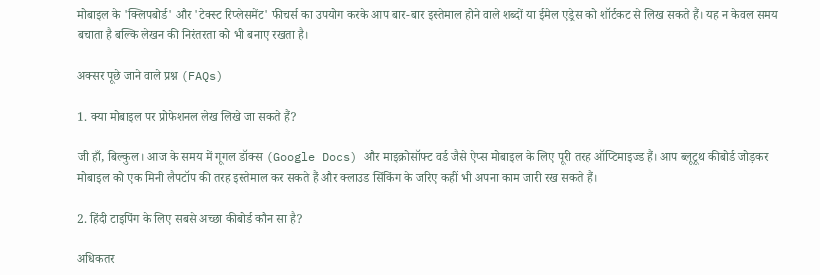मोबाइल के 'क्लिपबोर्ड' और 'टेक्स्ट रिप्लेसमेंट' फीचर्स का उपयोग करके आप बार-बार इस्तेमाल होने वाले शब्दों या ईमेल एड्रेस को शॉर्टकट से लिख सकते हैं। यह न केवल समय बचाता है बल्कि लेखन की निरंतरता को भी बनाए रखता है।

अक्सर पूछे जाने वाले प्रश्न (FAQs)

1. क्या मोबाइल पर प्रोफेशनल लेख लिखे जा सकते हैं?

जी हाँ, बिल्कुल। आज के समय में गूगल डॉक्स (Google Docs) और माइक्रोसॉफ्ट वर्ड जैसे ऐप्स मोबाइल के लिए पूरी तरह ऑप्टिमाइज्ड हैं। आप ब्लूटूथ कीबोर्ड जोड़कर मोबाइल को एक मिनी लैपटॉप की तरह इस्तेमाल कर सकते हैं और क्लाउड सिंकिंग के जरिए कहीं भी अपना काम जारी रख सकते हैं।

2. हिंदी टाइपिंग के लिए सबसे अच्छा कीबोर्ड कौन सा है?

अधिकतर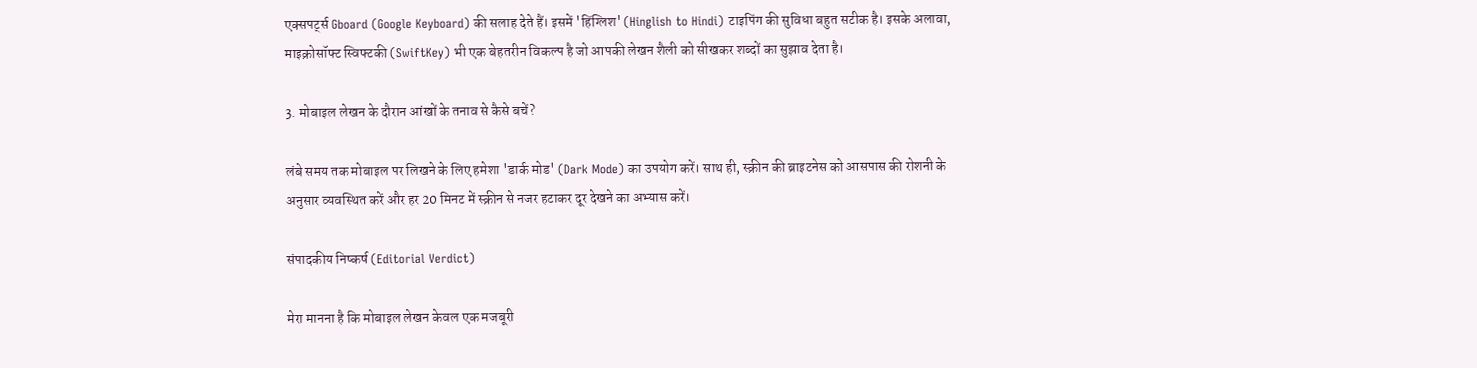एक्सपर्ट्स Gboard (Google Keyboard) की सलाह देते हैं। इसमें 'हिंग्लिश' (Hinglish to Hindi) टाइपिंग की सुविधा बहुत सटीक है। इसके अलावा, माइक्रोसॉफ्ट स्विफ्टकी (SwiftKey) भी एक बेहतरीन विकल्प है जो आपकी लेखन शैली को सीखकर शब्दों का सुझाव देता है।

3. मोबाइल लेखन के दौरान आंखों के तनाव से कैसे बचें?

लंबे समय तक मोबाइल पर लिखने के लिए हमेशा 'डार्क मोड' (Dark Mode) का उपयोग करें। साथ ही, स्क्रीन की ब्राइटनेस को आसपास की रोशनी के अनुसार व्यवस्थित करें और हर 20 मिनट में स्क्रीन से नजर हटाकर दूर देखने का अभ्यास करें।

संपादकीय निष्कर्ष (Editorial Verdict)

मेरा मानना है कि मोबाइल लेखन केवल एक मजबूरी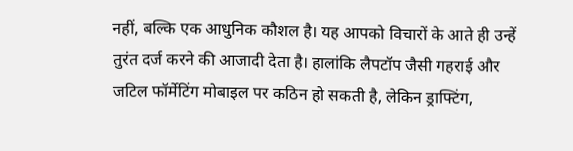नहीं, बल्कि एक आधुनिक कौशल है। यह आपको विचारों के आते ही उन्हें तुरंत दर्ज करने की आजादी देता है। हालांकि लैपटॉप जैसी गहराई और जटिल फॉर्मेटिंग मोबाइल पर कठिन हो सकती है, लेकिन ड्राफ्टिंग,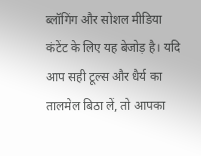ब्लॉगिंग और सोशल मीडिया कंटेंट के लिए यह बेजोड़ है। यदि आप सही टूल्स और धैर्य का तालमेल बिठा लें, तो आपका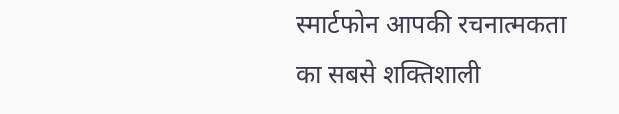स्मार्टफोन आपकी रचनात्मकता का सबसे शक्तिशाली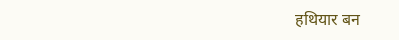हथियार बन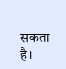सकता है।